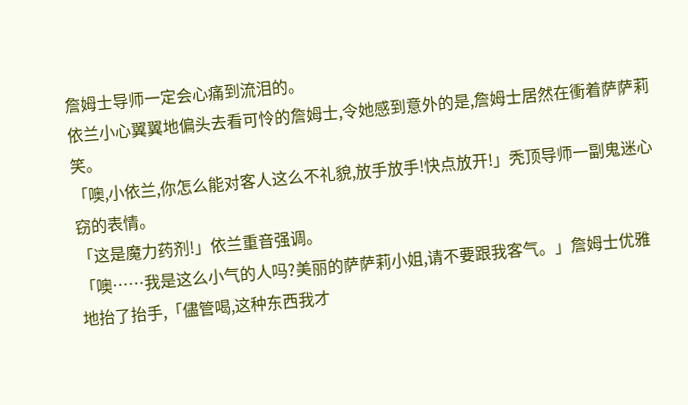詹姆士导师一定会心痛到流泪的。
依兰小心翼翼地偏头去看可怜的詹姆士,令她感到意外的是,詹姆士居然在衝着萨萨莉笑。
「噢,小依兰,你怎么能对客人这么不礼貌,放手放手!快点放开!」秃顶导师一副鬼迷心窃的表情。
「这是魔力药剂!」依兰重音强调。
「噢……我是这么小气的人吗?美丽的萨萨莉小姐,请不要跟我客气。」詹姆士优雅地抬了抬手,「儘管喝,这种东西我才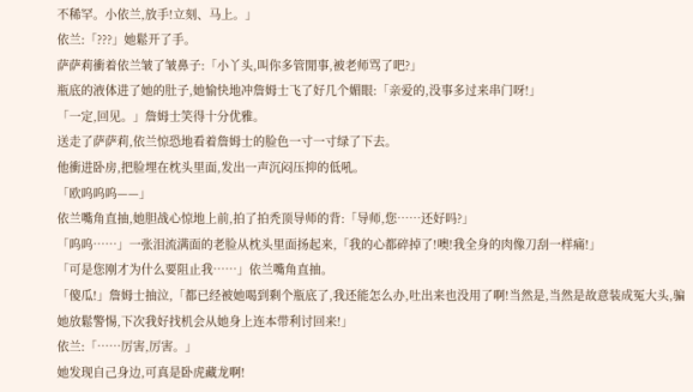不稀罕。小依兰,放手!立刻、马上。」
依兰:「???」她鬆开了手。
萨萨莉衝着依兰皱了皱鼻子:「小丫头,叫你多管閒事,被老师骂了吧?」
瓶底的液体进了她的肚子,她愉快地冲詹姆士飞了好几个媚眼:「亲爱的,没事多过来串门呀!」
「一定,回见。」詹姆士笑得十分优雅。
送走了萨萨莉,依兰惊恐地看着詹姆士的脸色一寸一寸绿了下去。
他衝进卧房,把脸埋在枕头里面,发出一声沉闷压抑的低吼。
「欧呜呜呜——」
依兰嘴角直抽,她胆战心惊地上前,拍了拍秃顶导师的背:「导师,您……还好吗?」
「呜呜……」一张泪流满面的老脸从枕头里面扬起来,「我的心都碎掉了!噢!我全身的肉像刀刮一样痛!」
「可是您刚才为什么要阻止我……」依兰嘴角直抽。
「傻瓜!」詹姆士抽泣,「都已经被她喝到剩个瓶底了,我还能怎么办,吐出来也没用了啊!当然是,当然是故意装成冤大头,骗她放鬆警惕,下次我好找机会从她身上连本带利讨回来!」
依兰:「……厉害,厉害。」
她发现自己身边,可真是卧虎藏龙啊!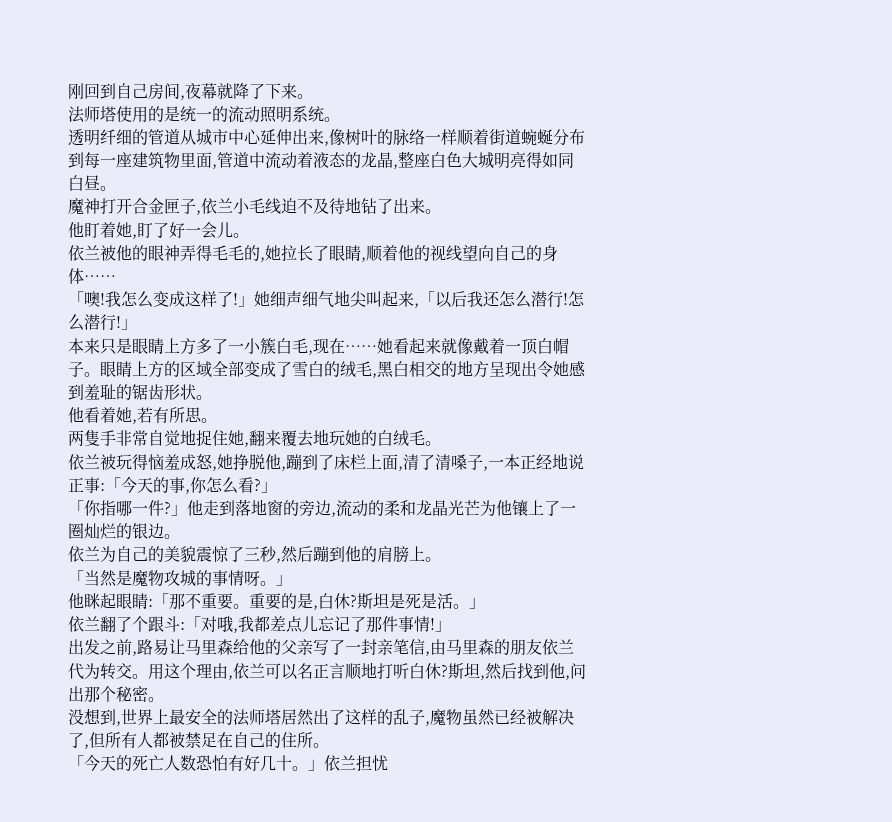刚回到自己房间,夜幕就降了下来。
法师塔使用的是统一的流动照明系统。
透明纤细的管道从城市中心延伸出来,像树叶的脉络一样顺着街道蜿蜒分布到每一座建筑物里面,管道中流动着液态的龙晶,整座白色大城明亮得如同白昼。
魔神打开合金匣子,依兰小毛线迫不及待地钻了出来。
他盯着她,盯了好一会儿。
依兰被他的眼神弄得毛毛的,她拉长了眼睛,顺着他的视线望向自己的身体……
「噢!我怎么变成这样了!」她细声细气地尖叫起来,「以后我还怎么潜行!怎么潜行!」
本来只是眼睛上方多了一小簇白毛,现在……她看起来就像戴着一顶白帽子。眼睛上方的区域全部变成了雪白的绒毛,黑白相交的地方呈现出令她感到羞耻的锯齿形状。
他看着她,若有所思。
两隻手非常自觉地捉住她,翻来覆去地玩她的白绒毛。
依兰被玩得恼羞成怒,她挣脱他,蹦到了床栏上面,清了清嗓子,一本正经地说正事:「今天的事,你怎么看?」
「你指哪一件?」他走到落地窗的旁边,流动的柔和龙晶光芒为他镶上了一圈灿烂的银边。
依兰为自己的美貌震惊了三秒,然后蹦到他的肩膀上。
「当然是魔物攻城的事情呀。」
他眯起眼睛:「那不重要。重要的是,白休?斯坦是死是活。」
依兰翻了个跟斗:「对哦,我都差点儿忘记了那件事情!」
出发之前,路易让马里森给他的父亲写了一封亲笔信,由马里森的朋友依兰代为转交。用这个理由,依兰可以名正言顺地打听白休?斯坦,然后找到他,问出那个秘密。
没想到,世界上最安全的法师塔居然出了这样的乱子,魔物虽然已经被解决了,但所有人都被禁足在自己的住所。
「今天的死亡人数恐怕有好几十。」依兰担忧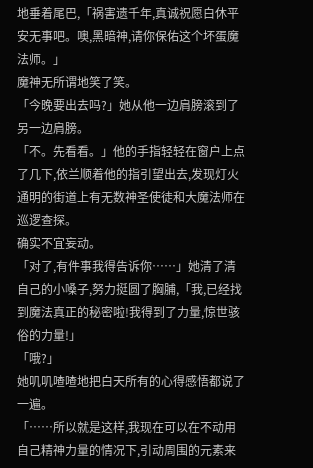地垂着尾巴,「祸害遗千年,真诚祝愿白休平安无事吧。噢,黑暗神,请你保佑这个坏蛋魔法师。」
魔神无所谓地笑了笑。
「今晚要出去吗?」她从他一边肩膀滚到了另一边肩膀。
「不。先看看。」他的手指轻轻在窗户上点了几下,依兰顺着他的指引望出去,发现灯火通明的街道上有无数神圣使徒和大魔法师在巡逻查探。
确实不宜妄动。
「对了,有件事我得告诉你……」她清了清自己的小嗓子,努力挺圆了胸脯,「我,已经找到魔法真正的秘密啦!我得到了力量,惊世骇俗的力量!」
「哦?」
她叽叽喳喳地把白天所有的心得感悟都说了一遍。
「……所以就是这样,我现在可以在不动用自己精神力量的情况下,引动周围的元素来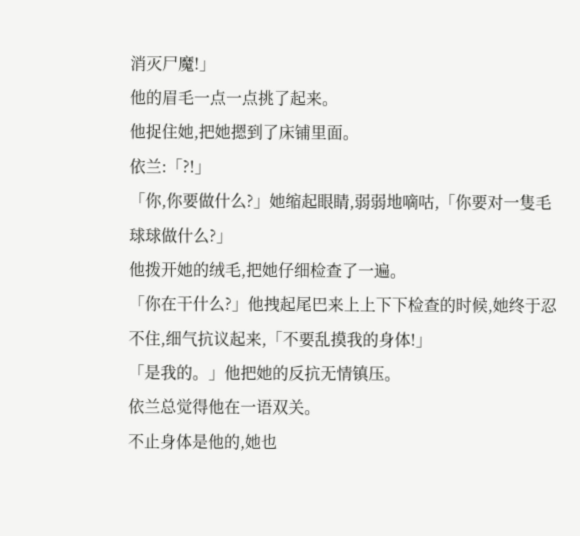消灭尸魔!」
他的眉毛一点一点挑了起来。
他捉住她,把她摁到了床铺里面。
依兰:「?!」
「你,你要做什么?」她缩起眼睛,弱弱地嘀咕,「你要对一隻毛球球做什么?」
他拨开她的绒毛,把她仔细检查了一遍。
「你在干什么?」他拽起尾巴来上上下下检查的时候,她终于忍不住,细气抗议起来,「不要乱摸我的身体!」
「是我的。」他把她的反抗无情镇压。
依兰总觉得他在一语双关。
不止身体是他的,她也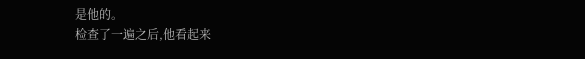是他的。
检查了一遍之后,他看起来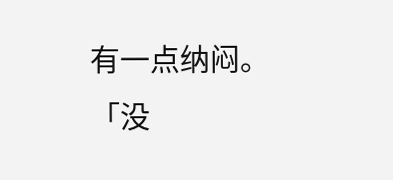有一点纳闷。
「没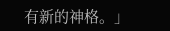有新的神格。」